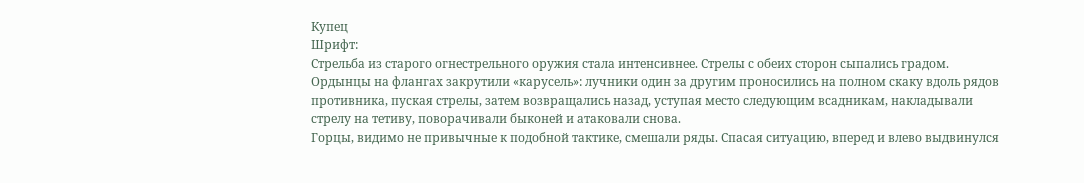Купец
Шрифт:
Стрельба из старого огнестрельного оружия стала интенсивнее. Стрелы с обеих сторон сыпались градом. Ордынцы на флангах закрутили «карусель»: лучники один за другим проносились на полном скаку вдоль рядов противника, пуская стрелы, затем возвращались назад, уступая место следующим всадникам, накладывали стрелу на тетиву, поворачивали быконей и атаковали снова.
Горцы, видимо не привычные к подобной тактике, смешали ряды. Спасая ситуацию, вперед и влево выдвинулся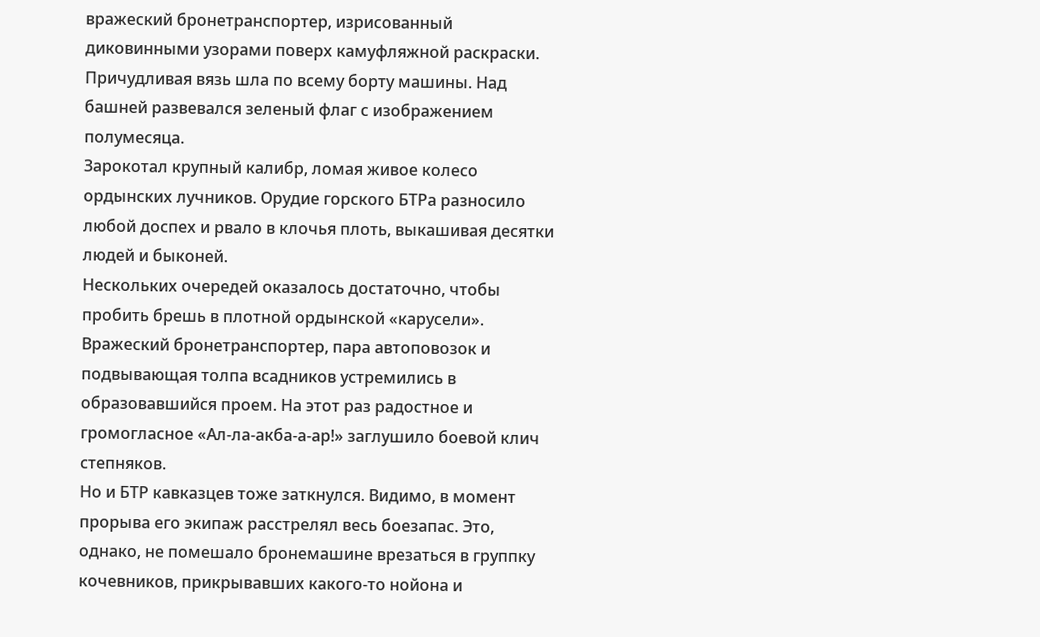вражеский бронетранспортер, изрисованный диковинными узорами поверх камуфляжной раскраски. Причудливая вязь шла по всему борту машины. Над башней развевался зеленый флаг с изображением полумесяца.
Зарокотал крупный калибр, ломая живое колесо ордынских лучников. Орудие горского БТРа разносило любой доспех и рвало в клочья плоть, выкашивая десятки людей и быконей.
Нескольких очередей оказалось достаточно, чтобы пробить брешь в плотной ордынской «карусели». Вражеский бронетранспортер, пара автоповозок и подвывающая толпа всадников устремились в образовавшийся проем. На этот раз радостное и громогласное «Ал-ла-акба-а-ар!» заглушило боевой клич степняков.
Но и БТР кавказцев тоже заткнулся. Видимо, в момент прорыва его экипаж расстрелял весь боезапас. Это, однако, не помешало бронемашине врезаться в группку кочевников, прикрывавших какого-то нойона и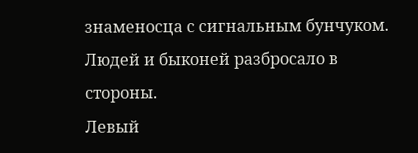знаменосца с сигнальным бунчуком. Людей и быконей разбросало в стороны.
Левый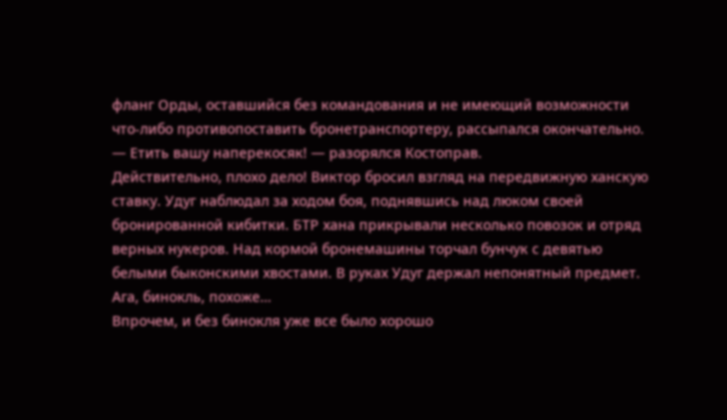фланг Орды, оставшийся без командования и не имеющий возможности что-либо противопоставить бронетранспортеру, рассыпался окончательно.
— Етить вашу наперекосяк! — разорялся Костоправ.
Действительно, плохо дело! Виктор бросил взгляд на передвижную ханскую ставку. Удуг наблюдал за ходом боя, поднявшись над люком своей бронированной кибитки. БТР хана прикрывали несколько повозок и отряд верных нукеров. Над кормой бронемашины торчал бунчук с девятью белыми быконскими хвостами. В руках Удуг держал непонятный предмет. Ага, бинокль, похоже…
Впрочем, и без бинокля уже все было хорошо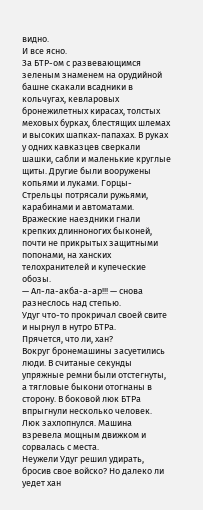видно.
И все ясно.
За БТР-ом с развевающимся зеленым знаменем на орудийной башне скакали всадники в кольчугах, кевларовых бронежилетных кирасах, толстых меховых бурках, блестящих шлемах и высоких шапках-папахах. В руках у одних кавказцев сверкали шашки, сабли и маленькие круглые щиты. Другие были вооружены копьями и луками. Горцы-Стрельцы потрясали ружьями, карабинами и автоматами.
Вражеские наездники гнали крепких длинноногих быконей, почти не прикрытых защитными попонами, на ханских телохранителей и купеческие обозы.
— Ал-ла-акба-а-ар!!! — снова разнеслось над степью.
Удуг что-то прокричал своей свите и нырнул в нутро БТРа.
Прячется, что ли, хан?
Вокруг бронемашины засуетились люди. В считаные секунды упряжные ремни были отстегнуты, а тягловые быкони отогнаны в сторону. В боковой люк БТРа впрыгнули несколько человек.
Люк захлопнулся. Машина взревела мощным движком и сорвалась с места.
Неужели Удуг решил удирать, бросив свое войско? Но далеко ли уедет хан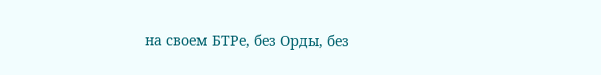на своем БТРе, без Орды, без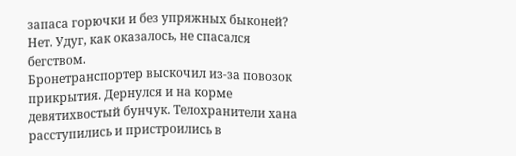запаса горючки и без упряжных быконей?
Нет. Удуг, как оказалось, не спасался бегством.
Бронетранспортер выскочил из-за повозок прикрытия. Дернулся и на корме девятихвостый бунчук. Телохранители хана расступились и пристроились в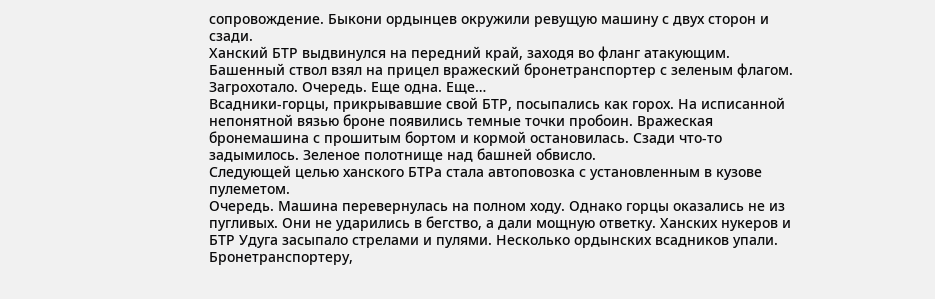сопровождение. Быкони ордынцев окружили ревущую машину с двух сторон и сзади.
Ханский БТР выдвинулся на передний край, заходя во фланг атакующим. Башенный ствол взял на прицел вражеский бронетранспортер с зеленым флагом.
Загрохотало. Очередь. Еще одна. Еще…
Всадники-горцы, прикрывавшие свой БТР, посыпались как горох. На исписанной непонятной вязью броне появились темные точки пробоин. Вражеская бронемашина с прошитым бортом и кормой остановилась. Сзади что-то задымилось. Зеленое полотнище над башней обвисло.
Следующей целью ханского БТРа стала автоповозка с установленным в кузове пулеметом.
Очередь. Машина перевернулась на полном ходу. Однако горцы оказались не из пугливых. Они не ударились в бегство, а дали мощную ответку. Ханских нукеров и БТР Удуга засыпало стрелами и пулями. Несколько ордынских всадников упали. Бронетранспортеру,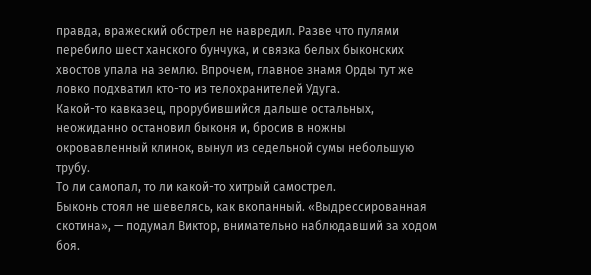правда, вражеский обстрел не навредил. Разве что пулями перебило шест ханского бунчука, и связка белых быконских хвостов упала на землю. Впрочем, главное знамя Орды тут же ловко подхватил кто-то из телохранителей Удуга.
Какой-то кавказец, прорубившийся дальше остальных, неожиданно остановил быконя и, бросив в ножны окровавленный клинок, вынул из седельной сумы небольшую трубу.
То ли самопал, то ли какой-то хитрый самострел.
Быконь стоял не шевелясь, как вкопанный. «Выдрессированная скотина», — подумал Виктор, внимательно наблюдавший за ходом боя.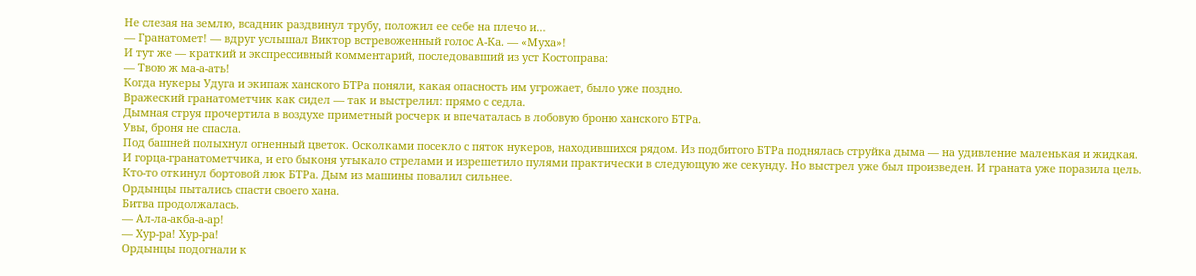Не слезая на землю, всадник раздвинул трубу, положил ее себе на плечо и…
— Гранатомет! — вдруг услышал Виктор встревоженный голос А-Ка. — «Муха»!
И тут же — краткий и экспрессивный комментарий, последовавший из уст Костоправа:
— Твою ж ма-а-ать!
Когда нукеры Удуга и экипаж ханского БТРа поняли, какая опасность им угрожает, было уже поздно.
Вражеский гранатометчик как сидел — так и выстрелил: прямо с седла.
Дымная струя прочертила в воздухе приметный росчерк и впечаталась в лобовую броню ханского БТРа.
Увы, броня не спасла.
Под башней полыхнул огненный цветок. Осколками посекло с пяток нукеров, находившихся рядом. Из подбитого БТРа поднялась струйка дыма — на удивление маленькая и жидкая.
И горца-гранатометчика, и его быконя утыкало стрелами и изрешетило пулями практически в следующую же секунду. Но выстрел уже был произведен. И граната уже поразила цель.
Кто-то откинул бортовой люк БТРа. Дым из машины повалил сильнее.
Ордынцы пытались спасти своего хана.
Битва продолжалась.
— Ал-ла-акба-а-ар!
— Хур-ра! Хур-ра!
Ордынцы подогнали к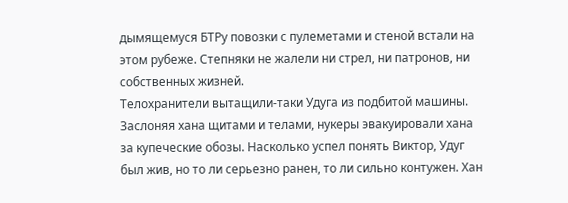дымящемуся БТРу повозки с пулеметами и стеной встали на этом рубеже. Степняки не жалели ни стрел, ни патронов, ни собственных жизней.
Телохранители вытащили-таки Удуга из подбитой машины. Заслоняя хана щитами и телами, нукеры эвакуировали хана за купеческие обозы. Насколько успел понять Виктор, Удуг был жив, но то ли серьезно ранен, то ли сильно контужен. Хан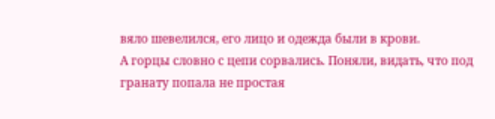вяло шевелился, его лицо и одежда были в крови.
А горцы словно с цепи сорвались. Поняли, видать, что под гранату попала не простая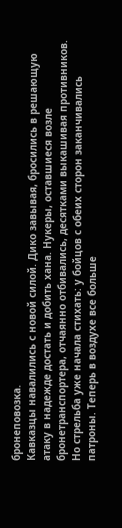бронеповозка.
Кавказцы навалились с новой силой. Дико завывая, бросились в решающую атаку в надежде достать и добить хана. Нукеры, оставшиеся возле бронетранспортера, отчаянно отбивались, десятками выкашивая противников. Но стрельба уже начала стихать: у бойцов с обеих сторон заканчивались патроны. Теперь в воздухе все больше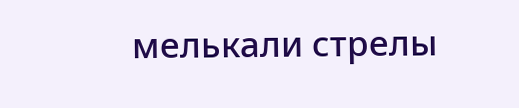мелькали стрелы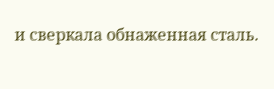и сверкала обнаженная сталь.